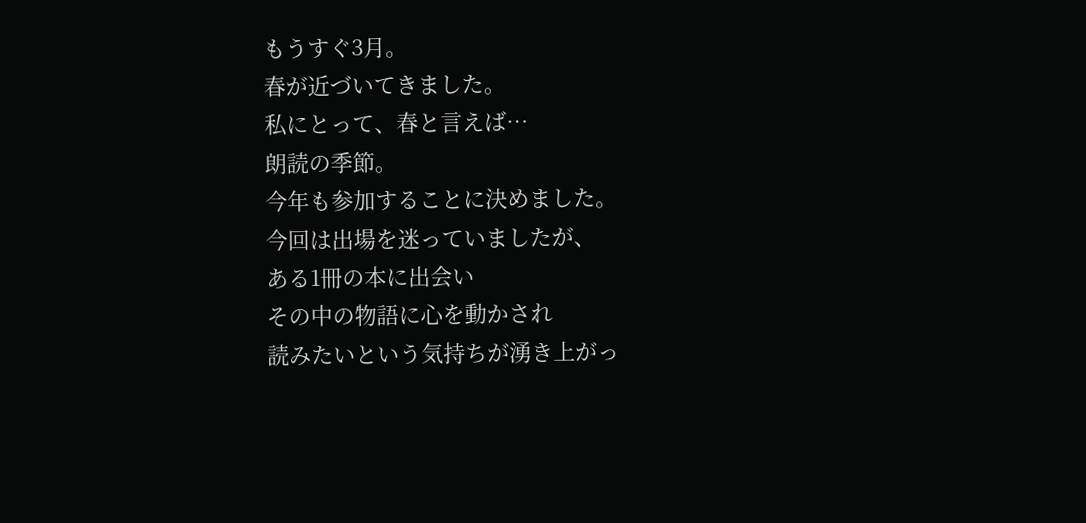もうすぐ3月。
春が近づいてきました。
私にとって、春と言えば…
朗読の季節。
今年も参加することに決めました。
今回は出場を迷っていましたが、
ある1冊の本に出会い
その中の物語に心を動かされ
読みたいという気持ちが湧き上がっ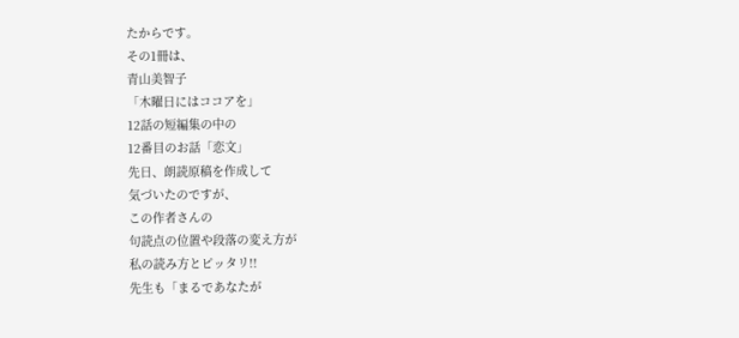たからです。
その1冊は、
青山美智子
「木曜日にはココアを」
12話の短編集の中の
12番目のお話「恋文」
先日、朗読原稿を作成して
気づいたのですが、
この作者さんの
句読点の位置や段落の変え方が
私の読み方とピッタリ!!
先生も「まるであなたが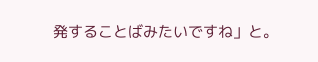発することばみたいですね」と。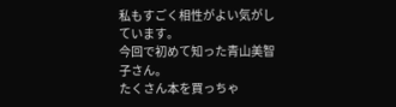私もすごく相性がよい気がしています。
今回で初めて知った青山美智子さん。
たくさん本を買っちゃ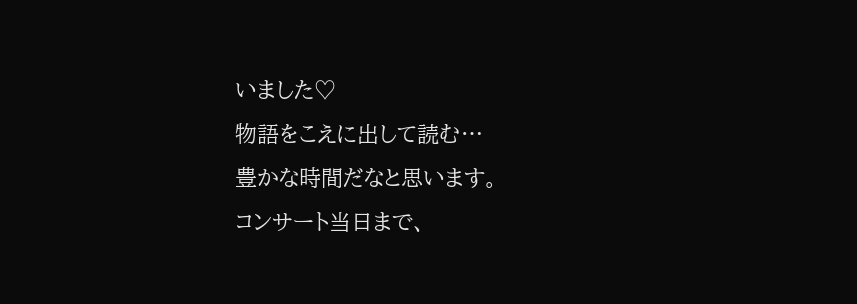いました♡
物語をこえに出して読む…
豊かな時間だなと思います。
コンサート当日まで、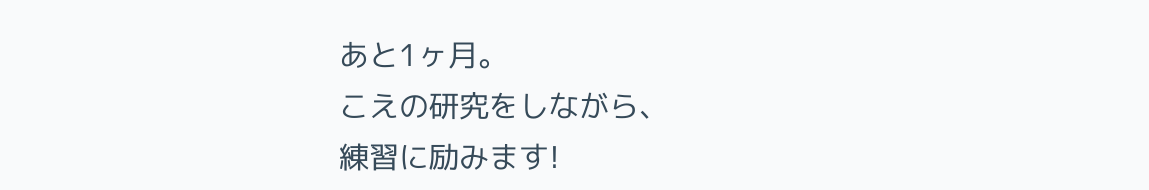あと1ヶ月。
こえの研究をしながら、
練習に励みます!